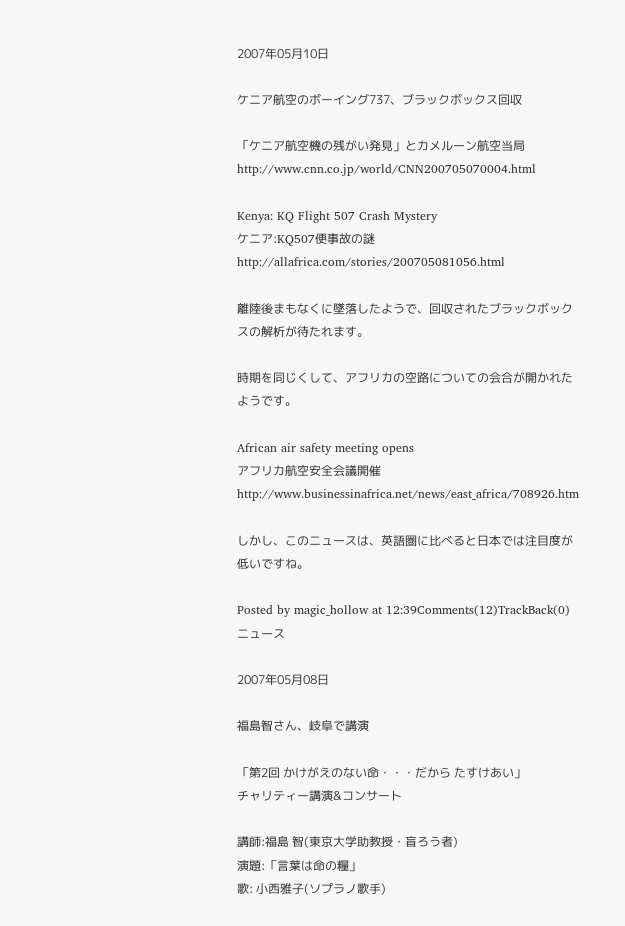2007年05月10日

ケニア航空のボーイング737、ブラックボックス回収

「ケニア航空機の残がい発見」とカメルーン航空当局
http://www.cnn.co.jp/world/CNN200705070004.html

Kenya: KQ Flight 507 Crash Mystery
ケニア:KQ507便事故の謎
http://allafrica.com/stories/200705081056.html

離陸後まもなくに墜落したようで、回収されたブラックボックスの解析が待たれます。

時期を同じくして、アフリカの空路についての会合が開かれたようです。

African air safety meeting opens
アフリカ航空安全会議開催
http://www.businessinafrica.net/news/east_africa/708926.htm

しかし、このニュースは、英語圏に比べると日本では注目度が低いですね。

Posted by magic_hollow at 12:39Comments(12)TrackBack(0)ニュース

2007年05月08日

福島智さん、岐阜で講演

「第2回 かけがえのない命・・・だから たすけあい」
チャリティー講演&コンサート

講師:福島 智(東京大学助教授・盲ろう者)
演題:「言葉は命の糧」
歌: 小西雅子(ソプラノ歌手)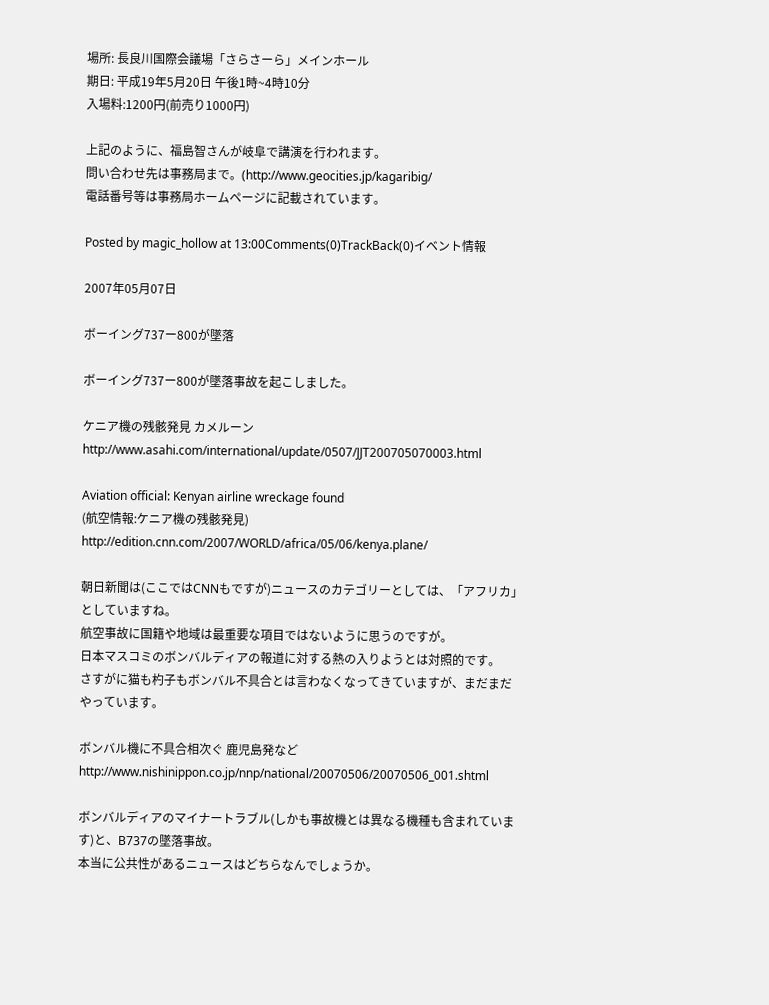場所: 長良川国際会議場「さらさーら」メインホール
期日: 平成19年5月20日 午後1時~4時10分
入場料:1200円(前売り1000円)

上記のように、福島智さんが岐阜で講演を行われます。
問い合わせ先は事務局まで。(http://www.geocities.jp/kagaribig/
電話番号等は事務局ホームページに記載されています。

Posted by magic_hollow at 13:00Comments(0)TrackBack(0)イベント情報

2007年05月07日

ボーイング737ー800が墜落

ボーイング737ー800が墜落事故を起こしました。

ケニア機の残骸発見 カメルーン
http://www.asahi.com/international/update/0507/JJT200705070003.html

Aviation official: Kenyan airline wreckage found
(航空情報:ケニア機の残骸発見)
http://edition.cnn.com/2007/WORLD/africa/05/06/kenya.plane/

朝日新聞は(ここではCNNもですが)ニュースのカテゴリーとしては、「アフリカ」としていますね。
航空事故に国籍や地域は最重要な項目ではないように思うのですが。
日本マスコミのボンバルディアの報道に対する熱の入りようとは対照的です。
さすがに猫も杓子もボンバル不具合とは言わなくなってきていますが、まだまだやっています。

ボンバル機に不具合相次ぐ 鹿児島発など
http://www.nishinippon.co.jp/nnp/national/20070506/20070506_001.shtml

ボンバルディアのマイナートラブル(しかも事故機とは異なる機種も含まれています)と、B737の墜落事故。
本当に公共性があるニュースはどちらなんでしょうか。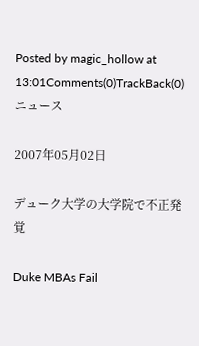Posted by magic_hollow at 13:01Comments(0)TrackBack(0)ニュース

2007年05月02日

デューク大学の大学院で不正発覚

Duke MBAs Fail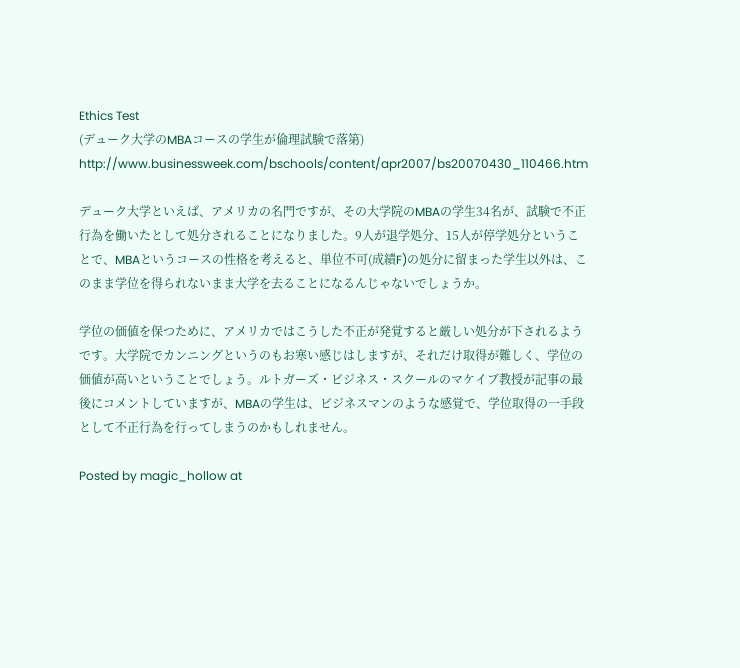Ethics Test
(デューク大学のMBAコースの学生が倫理試験で落第)
http://www.businessweek.com/bschools/content/apr2007/bs20070430_110466.htm

デューク大学といえば、アメリカの名門ですが、その大学院のMBAの学生34名が、試験で不正行為を働いたとして処分されることになりました。9人が退学処分、15人が停学処分ということで、MBAというコースの性格を考えると、単位不可(成績F)の処分に留まった学生以外は、このまま学位を得られないまま大学を去ることになるんじゃないでしょうか。

学位の価値を保つために、アメリカではこうした不正が発覚すると厳しい処分が下されるようです。大学院でカンニングというのもお寒い感じはしますが、それだけ取得が難しく、学位の価値が高いということでしょう。ルトガーズ・ビジネス・スクールのマケイブ教授が記事の最後にコメントしていますが、MBAの学生は、ビジネスマンのような感覚で、学位取得の一手段として不正行為を行ってしまうのかもしれません。

Posted by magic_hollow at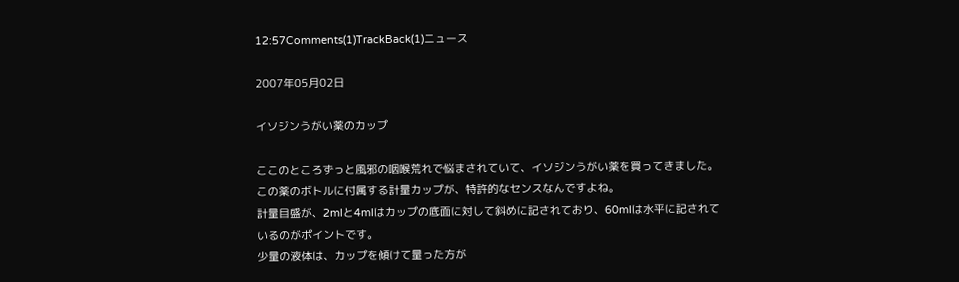12:57Comments(1)TrackBack(1)ニュース

2007年05月02日

イソジンうがい薬のカップ

ここのところずっと風邪の咽喉荒れで悩まされていて、イソジンうがい薬を買ってきました。
この薬のボトルに付属する計量カップが、特許的なセンスなんですよね。
計量目盛が、2mlと4mlはカップの底面に対して斜めに記されており、60mlは水平に記されているのがポイントです。
少量の液体は、カップを傾けて量った方が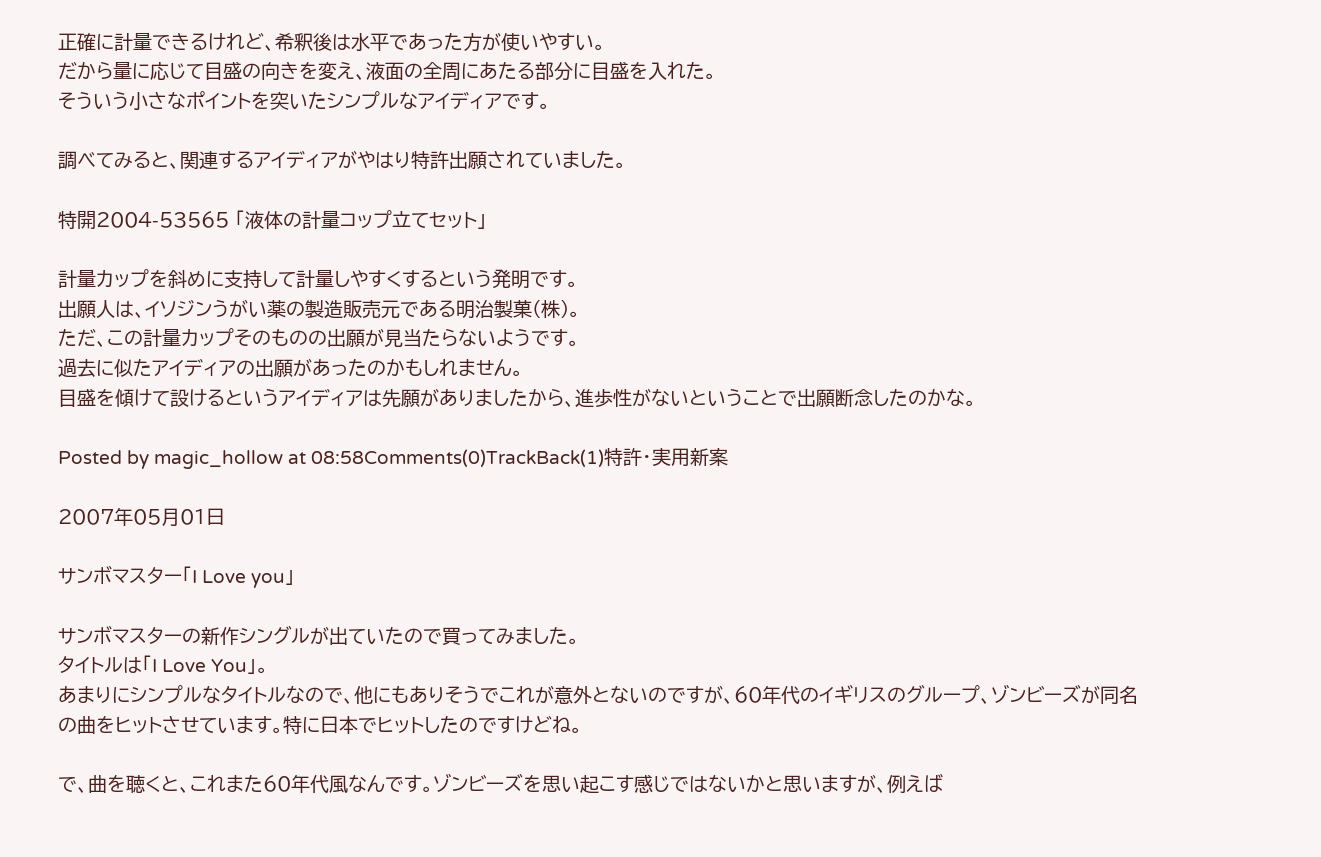正確に計量できるけれど、希釈後は水平であった方が使いやすい。
だから量に応じて目盛の向きを変え、液面の全周にあたる部分に目盛を入れた。
そういう小さなポイントを突いたシンプルなアイディアです。

調べてみると、関連するアイディアがやはり特許出願されていました。

特開2004-53565 「液体の計量コップ立てセット」

計量カップを斜めに支持して計量しやすくするという発明です。
出願人は、イソジンうがい薬の製造販売元である明治製菓(株)。
ただ、この計量カップそのものの出願が見当たらないようです。
過去に似たアイディアの出願があったのかもしれません。
目盛を傾けて設けるというアイディアは先願がありましたから、進歩性がないということで出願断念したのかな。

Posted by magic_hollow at 08:58Comments(0)TrackBack(1)特許・実用新案

2007年05月01日

サンボマスター「I Love you」

サンボマスターの新作シングルが出ていたので買ってみました。
タイトルは「I Love You」。
あまりにシンプルなタイトルなので、他にもありそうでこれが意外とないのですが、60年代のイギリスのグループ、ゾンビーズが同名の曲をヒットさせています。特に日本でヒットしたのですけどね。

で、曲を聴くと、これまた60年代風なんです。ゾンビーズを思い起こす感じではないかと思いますが、例えば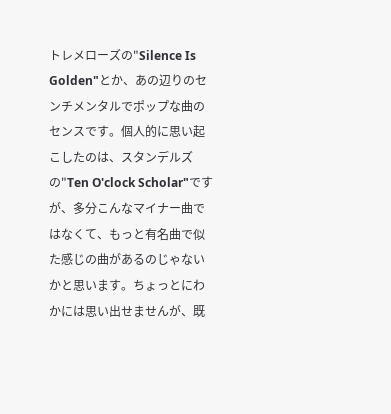トレメローズの"Silence Is Golden"とか、あの辺りのセンチメンタルでポップな曲のセンスです。個人的に思い起こしたのは、スタンデルズの"Ten O'clock Scholar"ですが、多分こんなマイナー曲ではなくて、もっと有名曲で似た感じの曲があるのじゃないかと思います。ちょっとにわかには思い出せませんが、既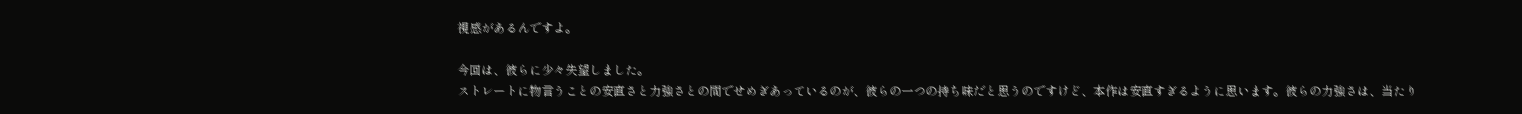視感があるんですよ。

今回は、彼らに少々失望しました。
ストレートに物言うことの安直さと力強さとの間でせめぎあっているのが、彼らの一つの持ち味だと思うのですけど、本作は安直すぎるように思います。彼らの力強さは、当たり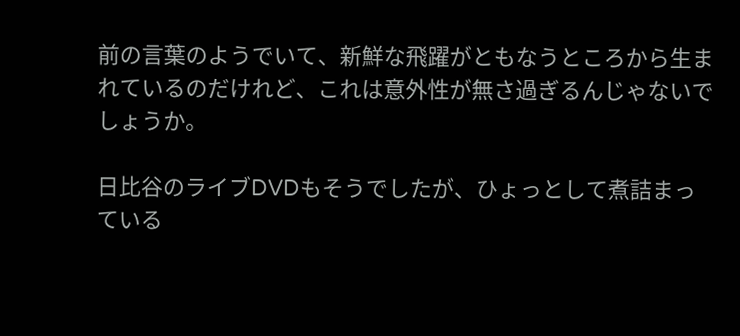前の言葉のようでいて、新鮮な飛躍がともなうところから生まれているのだけれど、これは意外性が無さ過ぎるんじゃないでしょうか。

日比谷のライブDVDもそうでしたが、ひょっとして煮詰まっている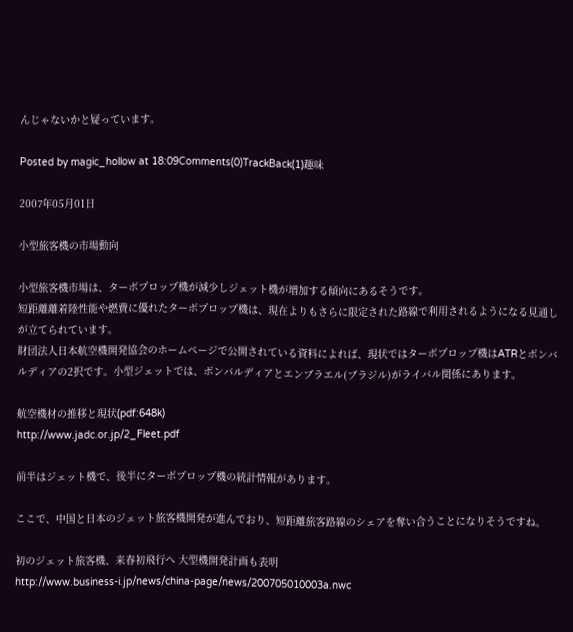んじゃないかと疑っています。

Posted by magic_hollow at 18:09Comments(0)TrackBack(1)趣味

2007年05月01日

小型旅客機の市場動向

小型旅客機市場は、ターボプロップ機が減少しジェット機が増加する傾向にあるそうです。
短距離離着陸性能や燃費に優れたターボプロップ機は、現在よりもさらに限定された路線で利用されるようになる見通しが立てられています。
財団法人日本航空機開発協会のホームページで公開されている資料によれば、現状ではターボプロップ機はATRとボンバルディアの2択です。小型ジェットでは、ボンバルディアとエンブラエル(ブラジル)がライバル関係にあります。

航空機材の推移と現状(pdf:648k)
http://www.jadc.or.jp/2_Fleet.pdf

前半はジェット機で、後半にターボプロップ機の統計情報があります。

ここで、中国と日本のジェット旅客機開発が進んでおり、短距離旅客路線のシェアを奪い合うことになりそうですね。

初のジェット旅客機、来春初飛行へ 大型機開発計画も表明
http://www.business-i.jp/news/china-page/news/200705010003a.nwc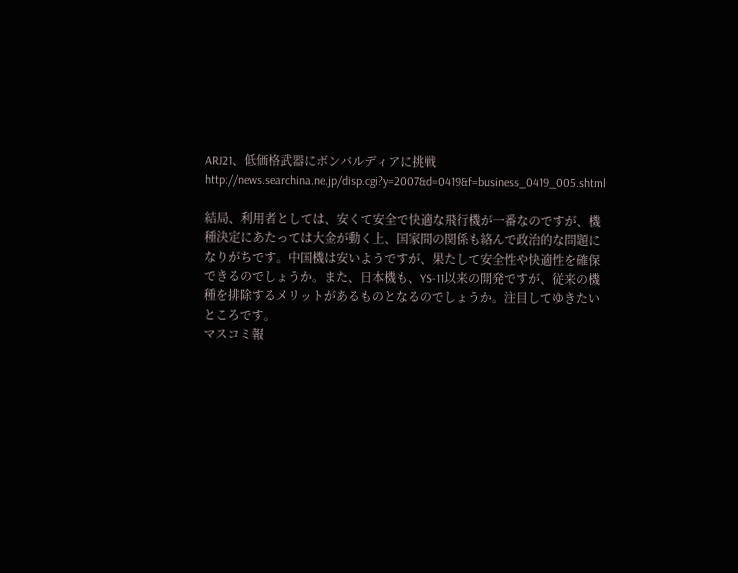ARJ21、低価格武器にボンバルディアに挑戦
http://news.searchina.ne.jp/disp.cgi?y=2007&d=0419&f=business_0419_005.shtml

結局、利用者としては、安くて安全で快適な飛行機が一番なのですが、機種決定にあたっては大金が動く上、国家間の関係も絡んで政治的な問題になりがちです。中国機は安いようですが、果たして安全性や快適性を確保できるのでしょうか。また、日本機も、YS-11以来の開発ですが、従来の機種を排除するメリットがあるものとなるのでしょうか。注目してゆきたいところです。
マスコミ報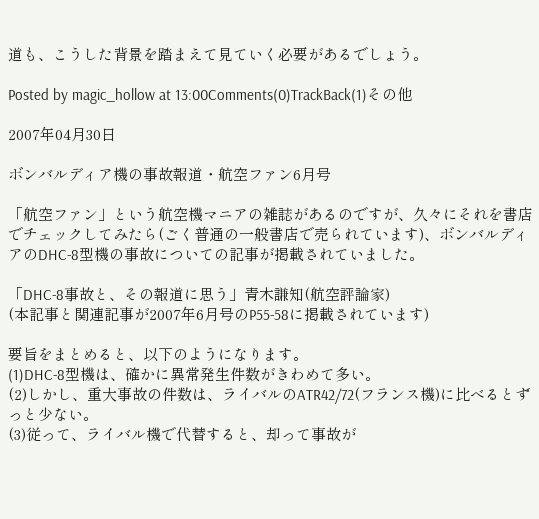道も、こうした背景を踏まえて見ていく必要があるでしょう。

Posted by magic_hollow at 13:00Comments(0)TrackBack(1)その他

2007年04月30日

ボンバルディア機の事故報道・航空ファン6月号

「航空ファン」という航空機マニアの雑誌があるのですが、久々にそれを書店でチェックしてみたら(ごく普通の一般書店で売られています)、ボンバルディアのDHC-8型機の事故についての記事が掲載されていました。

「DHC-8事故と、その報道に思う」青木謙知(航空評論家)
(本記事と関連記事が2007年6月号のP55-58に掲載されています)

要旨をまとめると、以下のようになります。
(1)DHC-8型機は、確かに異常発生件数がきわめて多い。
(2)しかし、重大事故の件数は、ライバルのATR42/72(フランス機)に比べるとずっと少ない。
(3)従って、ライバル機で代替すると、却って事故が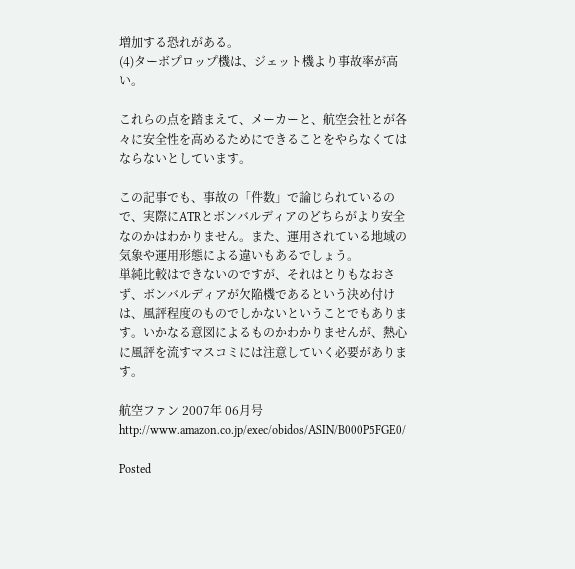増加する恐れがある。
(4)ターボプロップ機は、ジェット機より事故率が高い。

これらの点を踏まえて、メーカーと、航空会社とが各々に安全性を高めるためにできることをやらなくてはならないとしています。

この記事でも、事故の「件数」で論じられているので、実際にATRとボンバルディアのどちらがより安全なのかはわかりません。また、運用されている地域の気象や運用形態による違いもあるでしょう。
単純比較はできないのですが、それはとりもなおさず、ボンバルディアが欠陥機であるという決め付けは、風評程度のものでしかないということでもあります。いかなる意図によるものかわかりませんが、熱心に風評を流すマスコミには注意していく必要があります。

航空ファン 2007年 06月号
http://www.amazon.co.jp/exec/obidos/ASIN/B000P5FGE0/

Posted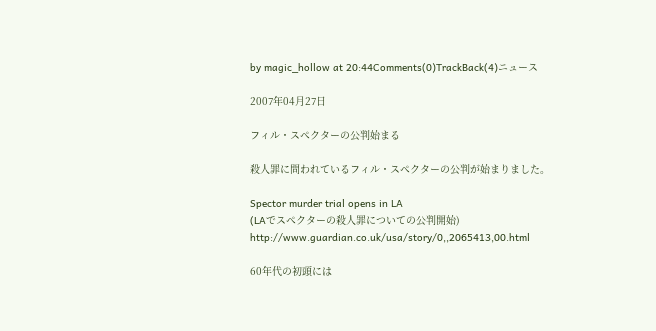by magic_hollow at 20:44Comments(0)TrackBack(4)ニュース

2007年04月27日

フィル・スペクターの公判始まる

殺人罪に問われているフィル・スペクターの公判が始まりました。

Spector murder trial opens in LA
(LAでスペクターの殺人罪についての公判開始)
http://www.guardian.co.uk/usa/story/0,,2065413,00.html

60年代の初頭には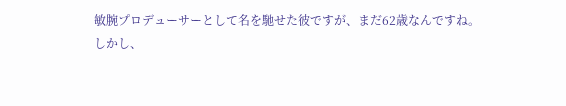敏腕プロデューサーとして名を馳せた彼ですが、まだ62歳なんですね。
しかし、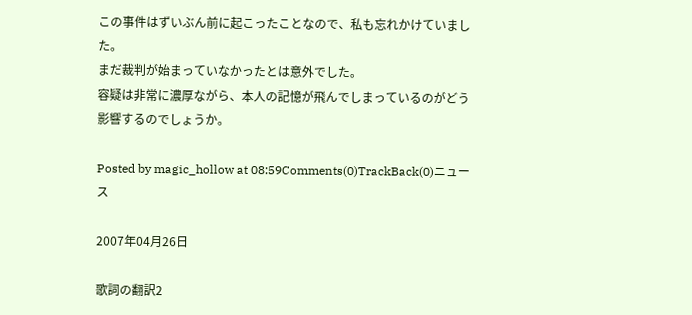この事件はずいぶん前に起こったことなので、私も忘れかけていました。
まだ裁判が始まっていなかったとは意外でした。
容疑は非常に濃厚ながら、本人の記憶が飛んでしまっているのがどう影響するのでしょうか。

Posted by magic_hollow at 08:59Comments(0)TrackBack(0)ニュース

2007年04月26日

歌詞の翻訳2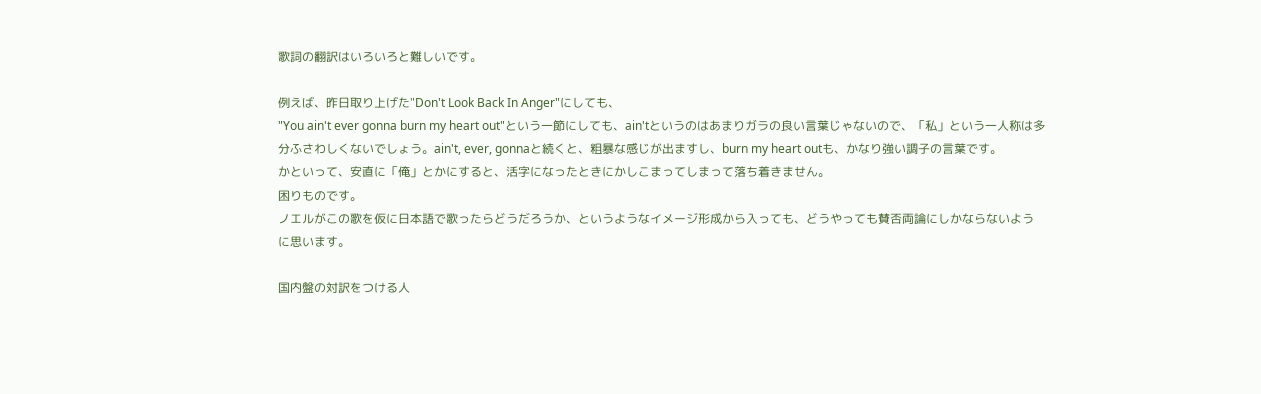歌詞の翻訳はいろいろと難しいです。

例えば、昨日取り上げた"Don't Look Back In Anger"にしても、
"You ain't ever gonna burn my heart out"という一節にしても、ain'tというのはあまりガラの良い言葉じゃないので、「私」という一人称は多分ふさわしくないでしょう。ain't, ever, gonnaと続くと、粗暴な感じが出ますし、burn my heart outも、かなり強い調子の言葉です。
かといって、安直に「俺」とかにすると、活字になったときにかしこまってしまって落ち着きません。
困りものです。
ノエルがこの歌を仮に日本語で歌ったらどうだろうか、というようなイメージ形成から入っても、どうやっても賛否両論にしかならないように思います。

国内盤の対訳をつける人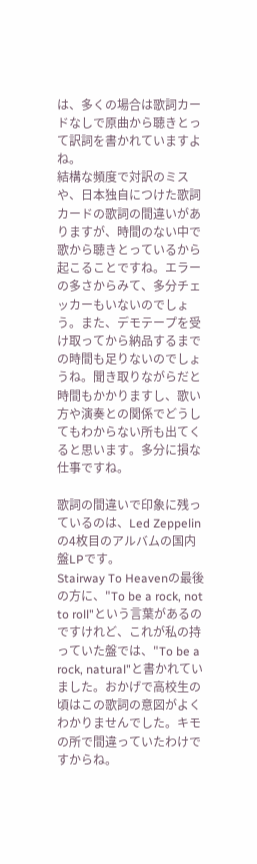は、多くの場合は歌詞カードなしで原曲から聴きとって訳詞を書かれていますよね。
結構な頻度で対訳のミスや、日本独自につけた歌詞カードの歌詞の間違いがありますが、時間のない中で歌から聴きとっているから起こることですね。エラーの多さからみて、多分チェッカーもいないのでしょう。また、デモテープを受け取ってから納品するまでの時間も足りないのでしょうね。聞き取りながらだと時間もかかりますし、歌い方や演奏との関係でどうしてもわからない所も出てくると思います。多分に損な仕事ですね。

歌詞の間違いで印象に残っているのは、Led Zeppelinの4枚目のアルバムの国内盤LPです。
Stairway To Heavenの最後の方に、"To be a rock, not to roll"という言葉があるのですけれど、これが私の持っていた盤では、"To be a rock, natural"と書かれていました。おかげで高校生の頃はこの歌詞の意図がよくわかりませんでした。キモの所で間違っていたわけですからね。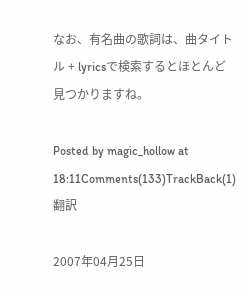なお、有名曲の歌詞は、曲タイトル + lyricsで検索するとほとんど見つかりますね。

Posted by magic_hollow at 18:11Comments(133)TrackBack(1)翻訳

2007年04月25日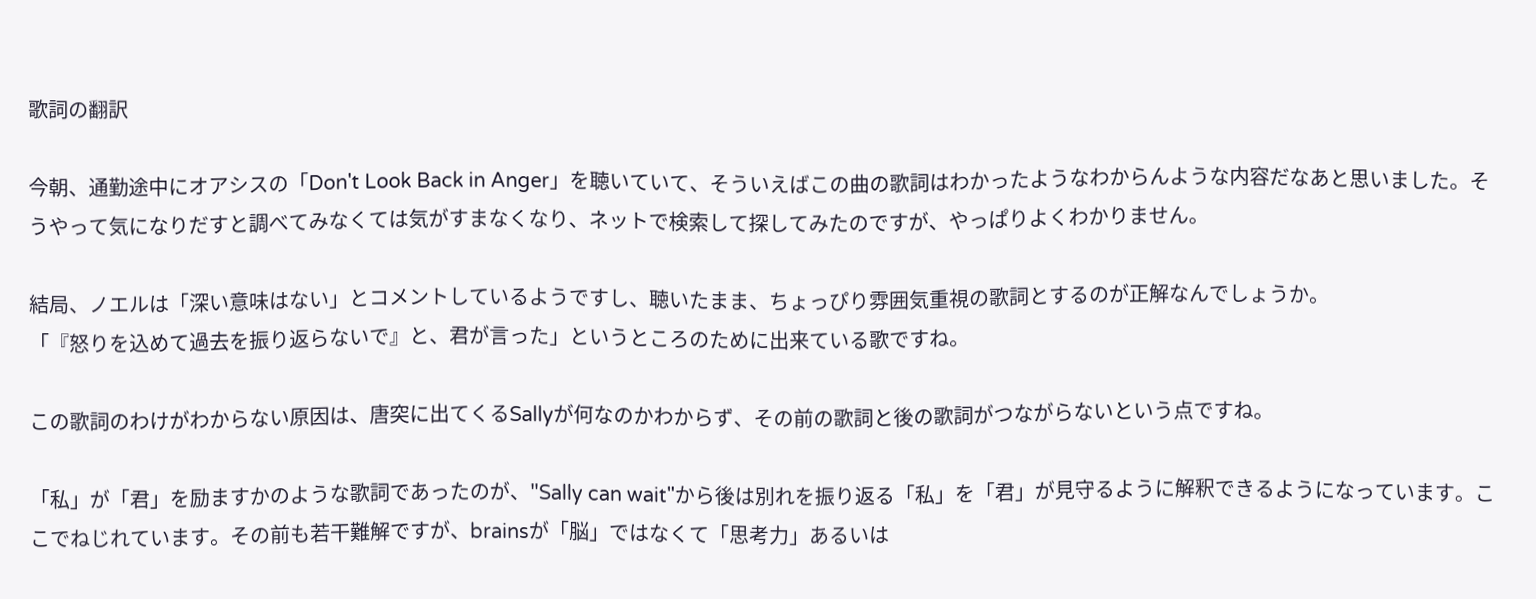歌詞の翻訳

今朝、通勤途中にオアシスの「Don't Look Back in Anger」を聴いていて、そういえばこの曲の歌詞はわかったようなわからんような内容だなあと思いました。そうやって気になりだすと調べてみなくては気がすまなくなり、ネットで検索して探してみたのですが、やっぱりよくわかりません。

結局、ノエルは「深い意味はない」とコメントしているようですし、聴いたまま、ちょっぴり雰囲気重視の歌詞とするのが正解なんでしょうか。
「『怒りを込めて過去を振り返らないで』と、君が言った」というところのために出来ている歌ですね。

この歌詞のわけがわからない原因は、唐突に出てくるSallyが何なのかわからず、その前の歌詞と後の歌詞がつながらないという点ですね。

「私」が「君」を励ますかのような歌詞であったのが、"Sally can wait"から後は別れを振り返る「私」を「君」が見守るように解釈できるようになっています。ここでねじれています。その前も若干難解ですが、brainsが「脳」ではなくて「思考力」あるいは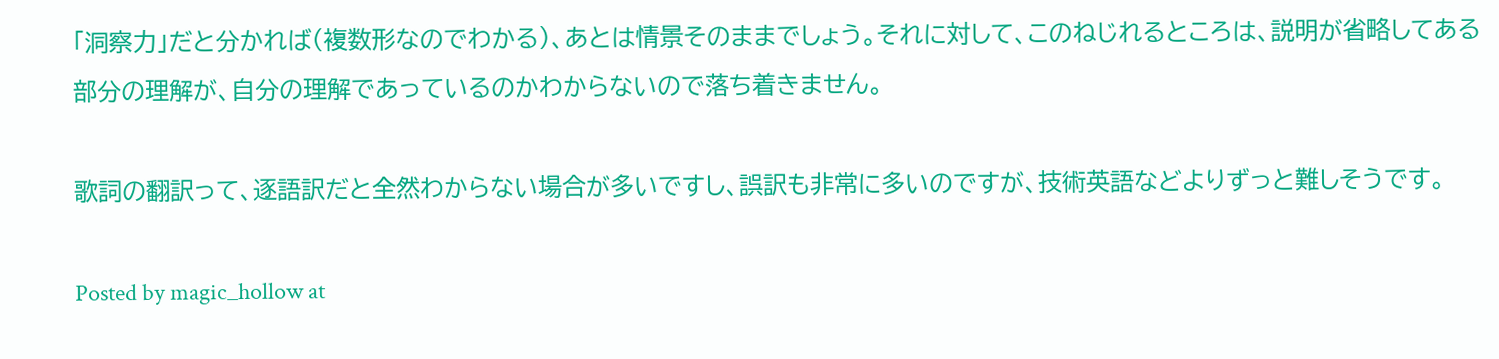「洞察力」だと分かれば(複数形なのでわかる)、あとは情景そのままでしょう。それに対して、このねじれるところは、説明が省略してある部分の理解が、自分の理解であっているのかわからないので落ち着きません。

歌詞の翻訳って、逐語訳だと全然わからない場合が多いですし、誤訳も非常に多いのですが、技術英語などよりずっと難しそうです。

Posted by magic_hollow at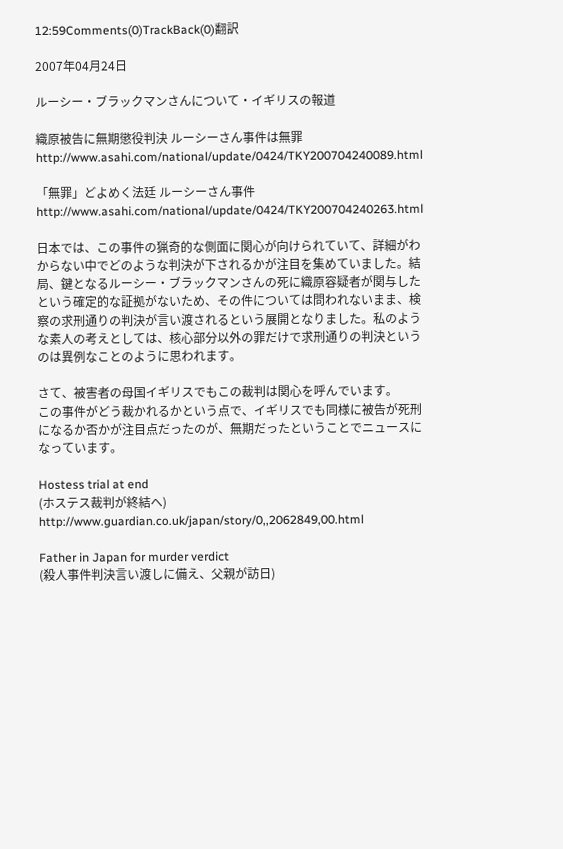12:59Comments(0)TrackBack(0)翻訳

2007年04月24日

ルーシー・ブラックマンさんについて・イギリスの報道

織原被告に無期懲役判決 ルーシーさん事件は無罪
http://www.asahi.com/national/update/0424/TKY200704240089.html

「無罪」どよめく法廷 ルーシーさん事件
http://www.asahi.com/national/update/0424/TKY200704240263.html

日本では、この事件の猟奇的な側面に関心が向けられていて、詳細がわからない中でどのような判決が下されるかが注目を集めていました。結局、鍵となるルーシー・ブラックマンさんの死に織原容疑者が関与したという確定的な証拠がないため、その件については問われないまま、検察の求刑通りの判決が言い渡されるという展開となりました。私のような素人の考えとしては、核心部分以外の罪だけで求刑通りの判決というのは異例なことのように思われます。

さて、被害者の母国イギリスでもこの裁判は関心を呼んでいます。
この事件がどう裁かれるかという点で、イギリスでも同様に被告が死刑になるか否かが注目点だったのが、無期だったということでニュースになっています。

Hostess trial at end
(ホステス裁判が終結へ)
http://www.guardian.co.uk/japan/story/0,,2062849,00.html

Father in Japan for murder verdict
(殺人事件判決言い渡しに備え、父親が訪日)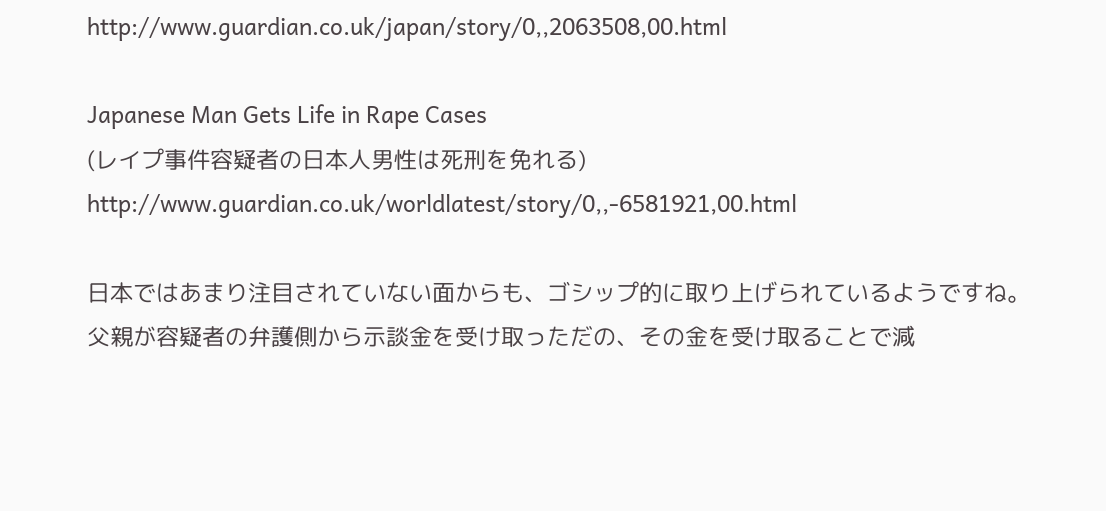http://www.guardian.co.uk/japan/story/0,,2063508,00.html

Japanese Man Gets Life in Rape Cases
(レイプ事件容疑者の日本人男性は死刑を免れる)
http://www.guardian.co.uk/worldlatest/story/0,,-6581921,00.html

日本ではあまり注目されていない面からも、ゴシップ的に取り上げられているようですね。
父親が容疑者の弁護側から示談金を受け取っただの、その金を受け取ることで減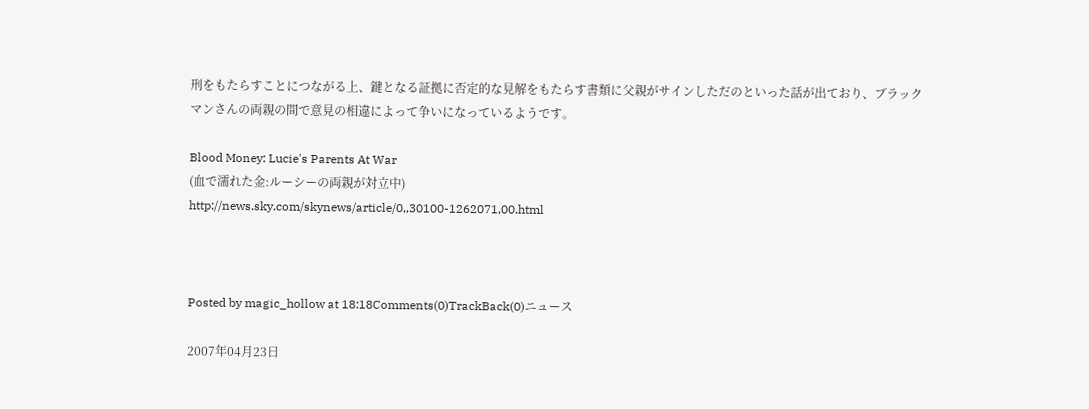刑をもたらすことにつながる上、鍵となる証拠に否定的な見解をもたらす書類に父親がサインしただのといった話が出ており、ブラックマンさんの両親の間で意見の相違によって争いになっているようです。

Blood Money: Lucie's Parents At War
(血で濡れた金:ルーシーの両親が対立中)
http://news.sky.com/skynews/article/0,,30100-1262071,00.html



Posted by magic_hollow at 18:18Comments(0)TrackBack(0)ニュース

2007年04月23日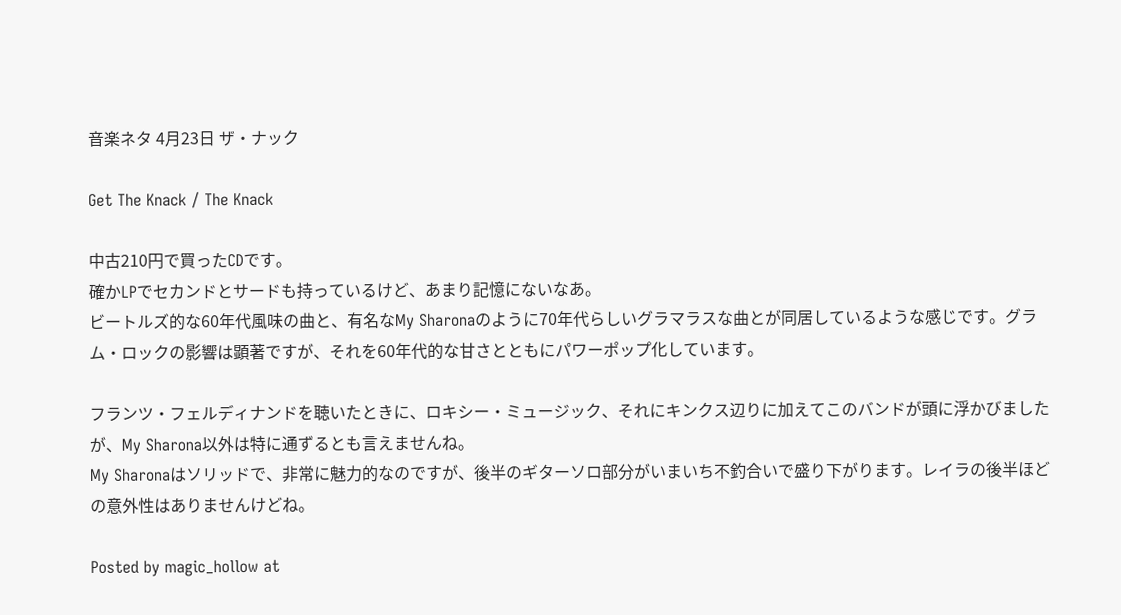音楽ネタ 4月23日 ザ・ナック

Get The Knack / The Knack

中古210円で買ったCDです。
確かLPでセカンドとサードも持っているけど、あまり記憶にないなあ。
ビートルズ的な60年代風味の曲と、有名なMy Sharonaのように70年代らしいグラマラスな曲とが同居しているような感じです。グラム・ロックの影響は顕著ですが、それを60年代的な甘さとともにパワーポップ化しています。

フランツ・フェルディナンドを聴いたときに、ロキシー・ミュージック、それにキンクス辺りに加えてこのバンドが頭に浮かびましたが、My Sharona以外は特に通ずるとも言えませんね。
My Sharonaはソリッドで、非常に魅力的なのですが、後半のギターソロ部分がいまいち不釣合いで盛り下がります。レイラの後半ほどの意外性はありませんけどね。

Posted by magic_hollow at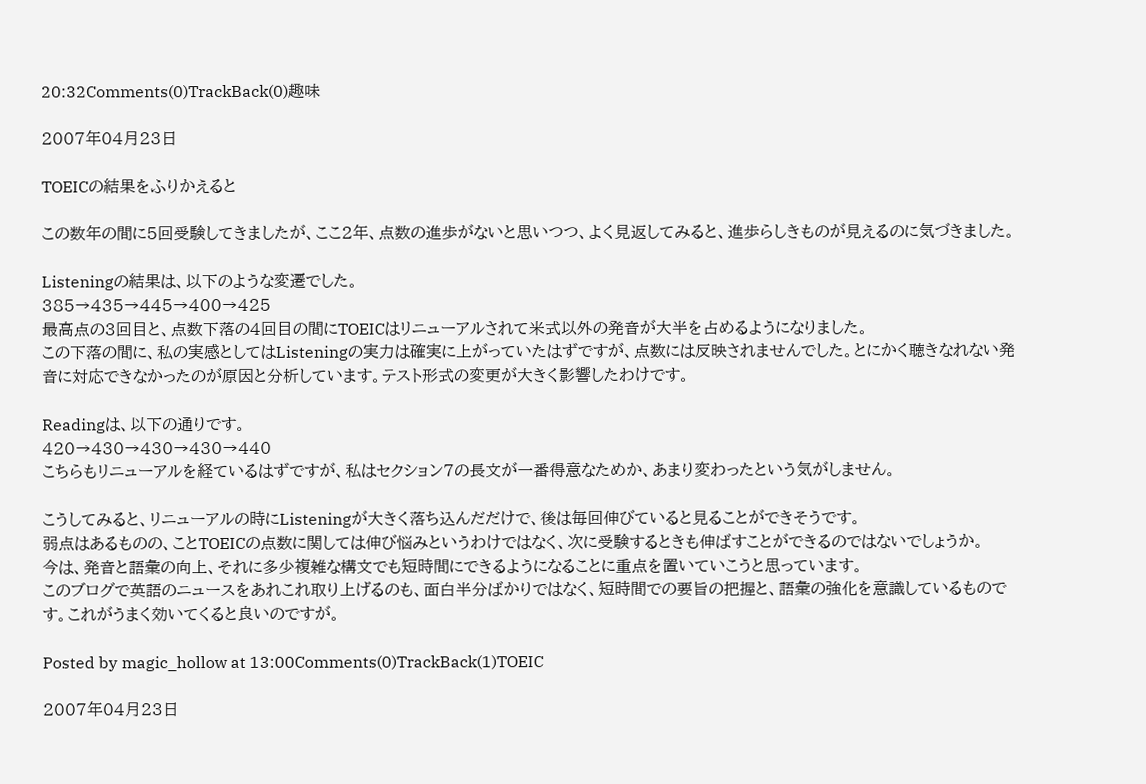20:32Comments(0)TrackBack(0)趣味

2007年04月23日

TOEICの結果をふりかえると

この数年の間に5回受験してきましたが、ここ2年、点数の進歩がないと思いつつ、よく見返してみると、進歩らしきものが見えるのに気づきました。

Listeningの結果は、以下のような変遷でした。
385→435→445→400→425
最高点の3回目と、点数下落の4回目の間にTOEICはリニューアルされて米式以外の発音が大半を占めるようになりました。
この下落の間に、私の実感としてはListeningの実力は確実に上がっていたはずですが、点数には反映されませんでした。とにかく聴きなれない発音に対応できなかったのが原因と分析しています。テスト形式の変更が大きく影響したわけです。

Readingは、以下の通りです。
420→430→430→430→440
こちらもリニューアルを経ているはずですが、私はセクション7の長文が一番得意なためか、あまり変わったという気がしません。

こうしてみると、リニューアルの時にListeningが大きく落ち込んだだけで、後は毎回伸びていると見ることができそうです。
弱点はあるものの、ことTOEICの点数に関しては伸び悩みというわけではなく、次に受験するときも伸ばすことができるのではないでしょうか。
今は、発音と語彙の向上、それに多少複雑な構文でも短時間にできるようになることに重点を置いていこうと思っています。
このブログで英語のニュースをあれこれ取り上げるのも、面白半分ばかりではなく、短時間での要旨の把握と、語彙の強化を意識しているものです。これがうまく効いてくると良いのですが。

Posted by magic_hollow at 13:00Comments(0)TrackBack(1)TOEIC

2007年04月23日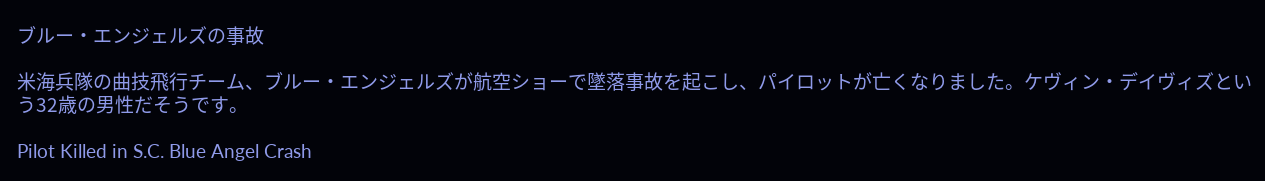ブルー・エンジェルズの事故

米海兵隊の曲技飛行チーム、ブルー・エンジェルズが航空ショーで墜落事故を起こし、パイロットが亡くなりました。ケヴィン・デイヴィズという32歳の男性だそうです。

Pilot Killed in S.C. Blue Angel Crash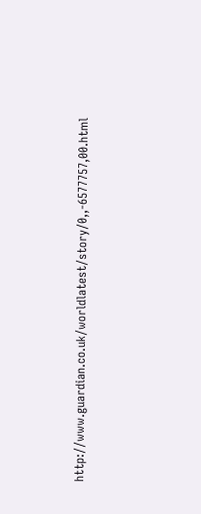http://www.guardian.co.uk/worldlatest/story/0,,-6577757,00.html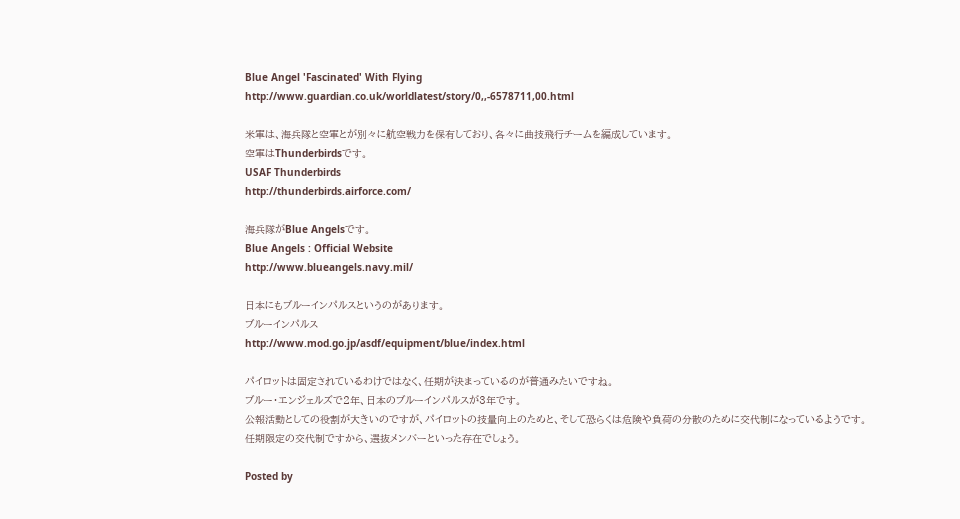Blue Angel 'Fascinated' With Flying
http://www.guardian.co.uk/worldlatest/story/0,,-6578711,00.html

米軍は、海兵隊と空軍とが別々に航空戦力を保有しており、各々に曲技飛行チームを編成しています。
空軍はThunderbirdsです。
USAF Thunderbirds
http://thunderbirds.airforce.com/

海兵隊がBlue Angelsです。
Blue Angels : Official Website
http://www.blueangels.navy.mil/

日本にもブルーインパルスというのがあります。
ブルーインパルス
http://www.mod.go.jp/asdf/equipment/blue/index.html

パイロットは固定されているわけではなく、任期が決まっているのが普通みたいですね。
ブルー・エンジェルズで2年、日本のブルーインパルスが3年です。
公報活動としての役割が大きいのですが、パイロットの技量向上のためと、そして恐らくは危険や負荷の分散のために交代制になっているようです。
任期限定の交代制ですから、選抜メンバーといった存在でしょう。

Posted by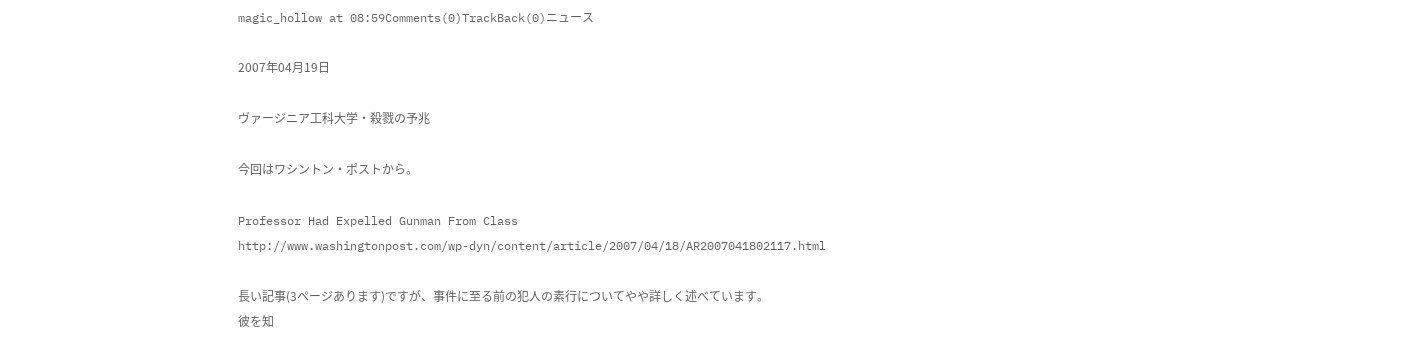magic_hollow at 08:59Comments(0)TrackBack(0)ニュース

2007年04月19日

ヴァージニア工科大学・殺戮の予兆

今回はワシントン・ポストから。

Professor Had Expelled Gunman From Class
http://www.washingtonpost.com/wp-dyn/content/article/2007/04/18/AR2007041802117.html

長い記事(3ページあります)ですが、事件に至る前の犯人の素行についてやや詳しく述べています。
彼を知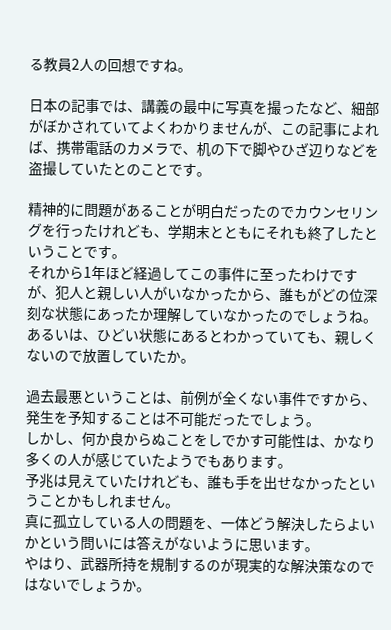る教員2人の回想ですね。

日本の記事では、講義の最中に写真を撮ったなど、細部がぼかされていてよくわかりませんが、この記事によれば、携帯電話のカメラで、机の下で脚やひざ辺りなどを盗撮していたとのことです。

精神的に問題があることが明白だったのでカウンセリングを行ったけれども、学期末とともにそれも終了したということです。
それから1年ほど経過してこの事件に至ったわけですが、犯人と親しい人がいなかったから、誰もがどの位深刻な状態にあったか理解していなかったのでしょうね。あるいは、ひどい状態にあるとわかっていても、親しくないので放置していたか。

過去最悪ということは、前例が全くない事件ですから、発生を予知することは不可能だったでしょう。
しかし、何か良からぬことをしでかす可能性は、かなり多くの人が感じていたようでもあります。
予兆は見えていたけれども、誰も手を出せなかったということかもしれません。
真に孤立している人の問題を、一体どう解決したらよいかという問いには答えがないように思います。
やはり、武器所持を規制するのが現実的な解決策なのではないでしょうか。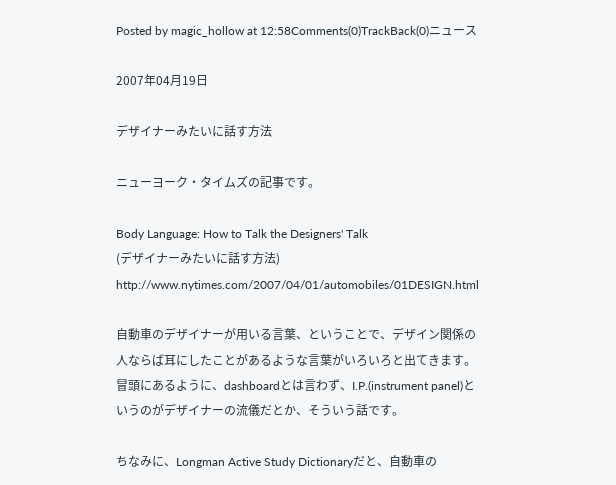Posted by magic_hollow at 12:58Comments(0)TrackBack(0)ニュース

2007年04月19日

デザイナーみたいに話す方法

ニューヨーク・タイムズの記事です。

Body Language: How to Talk the Designers' Talk
(デザイナーみたいに話す方法)
http://www.nytimes.com/2007/04/01/automobiles/01DESIGN.html

自動車のデザイナーが用いる言葉、ということで、デザイン関係の人ならば耳にしたことがあるような言葉がいろいろと出てきます。
冒頭にあるように、dashboardとは言わず、I.P.(instrument panel)というのがデザイナーの流儀だとか、そういう話です。

ちなみに、Longman Active Study Dictionaryだと、自動車の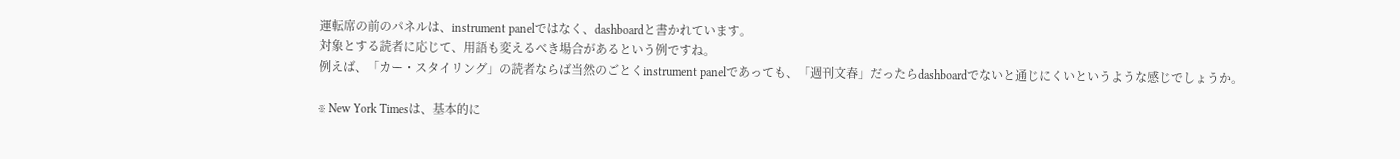運転席の前のパネルは、instrument panelではなく、dashboardと書かれています。
対象とする読者に応じて、用語も変えるべき場合があるという例ですね。
例えば、「カー・スタイリング」の読者ならば当然のごとくinstrument panelであっても、「週刊文春」だったらdashboardでないと通じにくいというような感じでしょうか。

※ New York Timesは、基本的に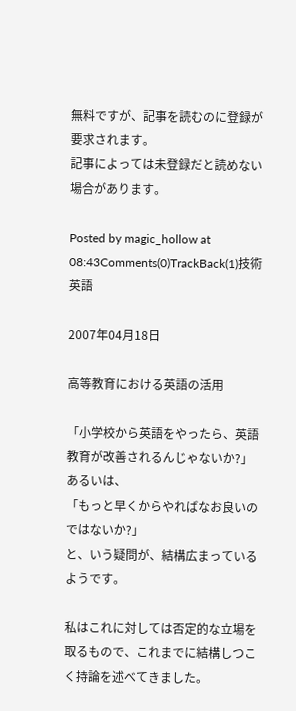無料ですが、記事を読むのに登録が要求されます。
記事によっては未登録だと読めない場合があります。

Posted by magic_hollow at 08:43Comments(0)TrackBack(1)技術英語

2007年04月18日

高等教育における英語の活用

「小学校から英語をやったら、英語教育が改善されるんじゃないか?」
あるいは、
「もっと早くからやればなお良いのではないか?」
と、いう疑問が、結構広まっているようです。

私はこれに対しては否定的な立場を取るもので、これまでに結構しつこく持論を述べてきました。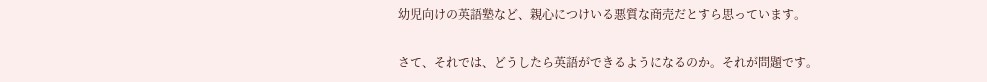幼児向けの英語塾など、親心につけいる悪質な商売だとすら思っています。

さて、それでは、どうしたら英語ができるようになるのか。それが問題です。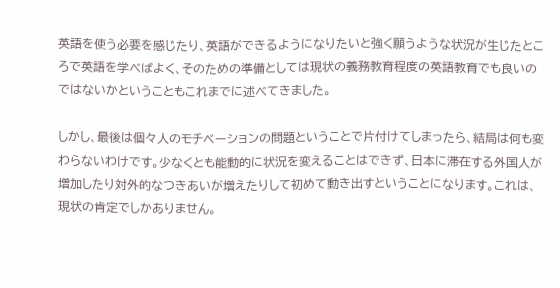英語を使う必要を感じたり、英語ができるようになりたいと強く願うような状況が生じたところで英語を学べばよく、そのための準備としては現状の義務教育程度の英語教育でも良いのではないかということもこれまでに述べてきました。

しかし、最後は個々人のモチベーションの問題ということで片付けてしまったら、結局は何も変わらないわけです。少なくとも能動的に状況を変えることはできず、日本に滞在する外国人が増加したり対外的なつきあいが増えたりして初めて動き出すということになります。これは、現状の肯定でしかありません。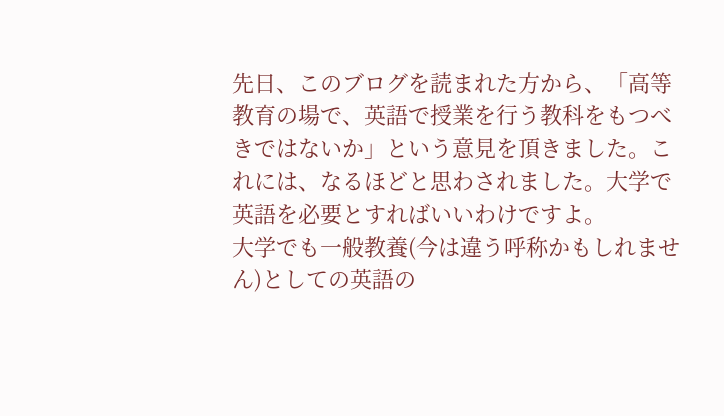先日、このブログを読まれた方から、「高等教育の場で、英語で授業を行う教科をもつべきではないか」という意見を頂きました。これには、なるほどと思わされました。大学で英語を必要とすればいいわけですよ。
大学でも一般教養(今は違う呼称かもしれません)としての英語の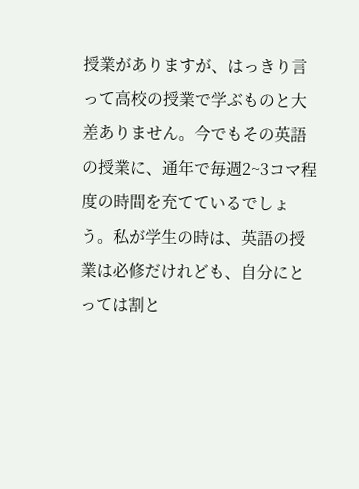授業がありますが、はっきり言って高校の授業で学ぶものと大差ありません。今でもその英語の授業に、通年で毎週2~3コマ程度の時間を充てているでしょう。私が学生の時は、英語の授業は必修だけれども、自分にとっては割と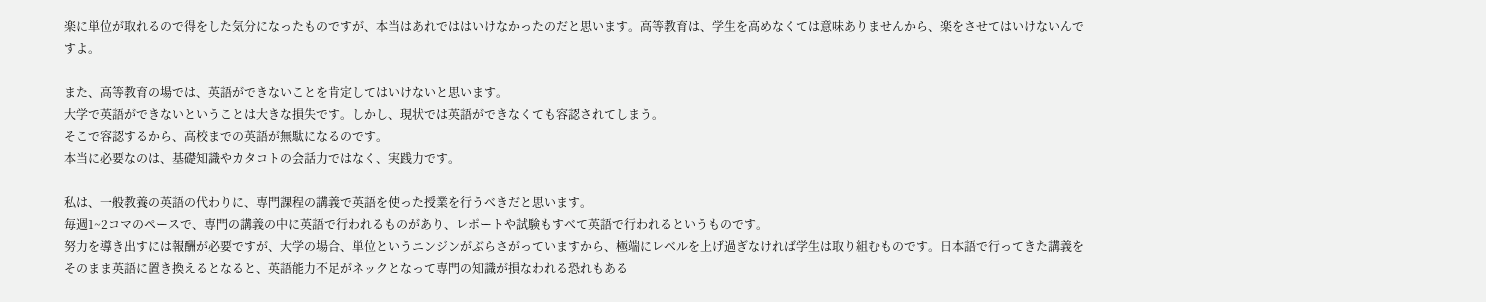楽に単位が取れるので得をした気分になったものですが、本当はあれでははいけなかったのだと思います。高等教育は、学生を高めなくては意味ありませんから、楽をさせてはいけないんですよ。

また、高等教育の場では、英語ができないことを肯定してはいけないと思います。
大学で英語ができないということは大きな損失です。しかし、現状では英語ができなくても容認されてしまう。
そこで容認するから、高校までの英語が無駄になるのです。
本当に必要なのは、基礎知識やカタコトの会話力ではなく、実践力です。

私は、一般教養の英語の代わりに、専門課程の講義で英語を使った授業を行うべきだと思います。
毎週1~2コマのペースで、専門の講義の中に英語で行われるものがあり、レポートや試験もすべて英語で行われるというものです。
努力を導き出すには報酬が必要ですが、大学の場合、単位というニンジンがぶらさがっていますから、極端にレベルを上げ過ぎなければ学生は取り組むものです。日本語で行ってきた講義をそのまま英語に置き換えるとなると、英語能力不足がネックとなって専門の知識が損なわれる恐れもある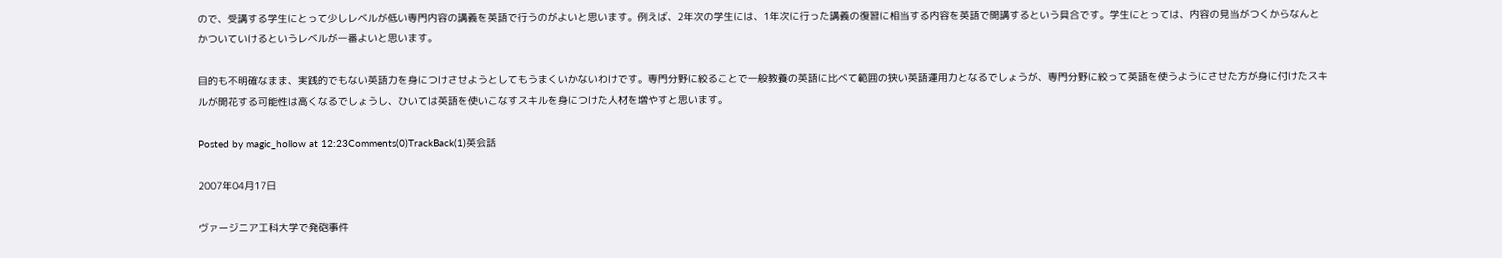ので、受講する学生にとって少しレベルが低い専門内容の講義を英語で行うのがよいと思います。例えば、2年次の学生には、1年次に行った講義の復習に相当する内容を英語で開講するという具合です。学生にとっては、内容の見当がつくからなんとかついていけるというレベルが一番よいと思います。

目的も不明確なまま、実践的でもない英語力を身につけさせようとしてもうまくいかないわけです。専門分野に絞ることで一般教養の英語に比べて範囲の狭い英語運用力となるでしょうが、専門分野に絞って英語を使うようにさせた方が身に付けたスキルが開花する可能性は高くなるでしょうし、ひいては英語を使いこなすスキルを身につけた人材を増やすと思います。

Posted by magic_hollow at 12:23Comments(0)TrackBack(1)英会話

2007年04月17日

ヴァージニア工科大学で発砲事件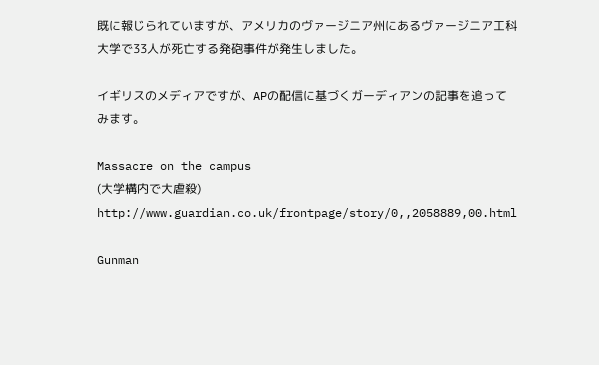既に報じられていますが、アメリカのヴァージニア州にあるヴァージニア工科大学で33人が死亡する発砲事件が発生しました。

イギリスのメディアですが、APの配信に基づくガーディアンの記事を追ってみます。

Massacre on the campus
(大学構内で大虐殺)
http://www.guardian.co.uk/frontpage/story/0,,2058889,00.html

Gunman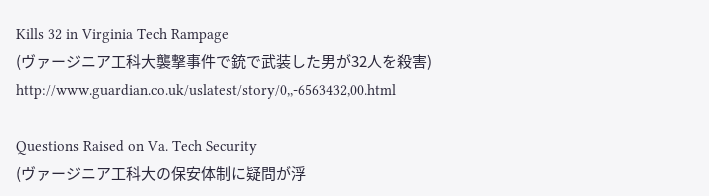Kills 32 in Virginia Tech Rampage
(ヴァージニア工科大襲撃事件で銃で武装した男が32人を殺害)
http://www.guardian.co.uk/uslatest/story/0,,-6563432,00.html

Questions Raised on Va. Tech Security
(ヴァージニア工科大の保安体制に疑問が浮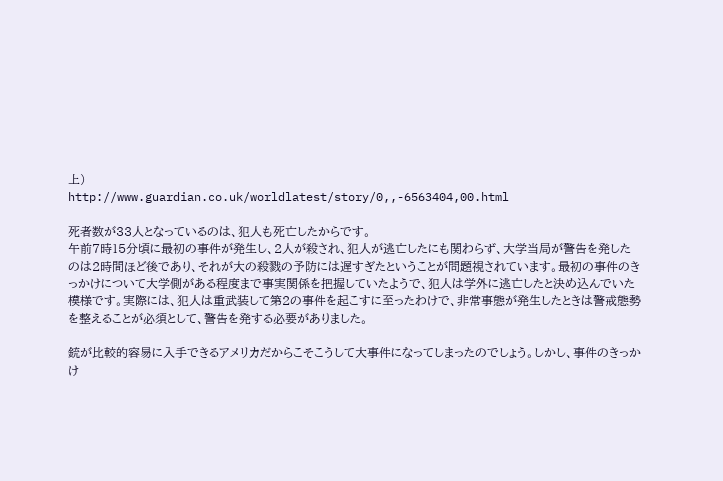上)
http://www.guardian.co.uk/worldlatest/story/0,,-6563404,00.html

死者数が33人となっているのは、犯人も死亡したからです。
午前7時15分頃に最初の事件が発生し、2人が殺され、犯人が逃亡したにも関わらず、大学当局が警告を発したのは2時間ほど後であり、それが大の殺戮の予防には遅すぎたということが問題視されています。最初の事件のきっかけについて大学側がある程度まで事実関係を把握していたようで、犯人は学外に逃亡したと決め込んでいた模様です。実際には、犯人は重武装して第2の事件を起こすに至ったわけで、非常事態が発生したときは警戒態勢を整えることが必須として、警告を発する必要がありました。

銃が比較的容易に入手できるアメリカだからこそこうして大事件になってしまったのでしょう。しかし、事件のきっかけ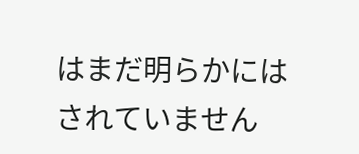はまだ明らかにはされていません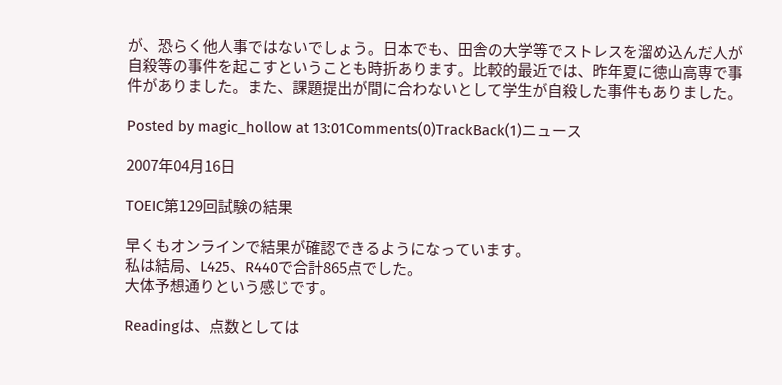が、恐らく他人事ではないでしょう。日本でも、田舎の大学等でストレスを溜め込んだ人が自殺等の事件を起こすということも時折あります。比較的最近では、昨年夏に徳山高専で事件がありました。また、課題提出が間に合わないとして学生が自殺した事件もありました。

Posted by magic_hollow at 13:01Comments(0)TrackBack(1)ニュース

2007年04月16日

TOEIC第129回試験の結果

早くもオンラインで結果が確認できるようになっています。
私は結局、L425、R440で合計865点でした。
大体予想通りという感じです。

Readingは、点数としては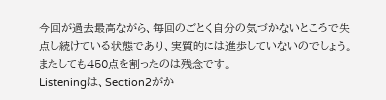今回が過去最高ながら、毎回のごとく自分の気づかないところで失点し続けている状態であり、実質的には進歩していないのでしょう。またしても450点を割ったのは残念です。
Listeningは、Section2がか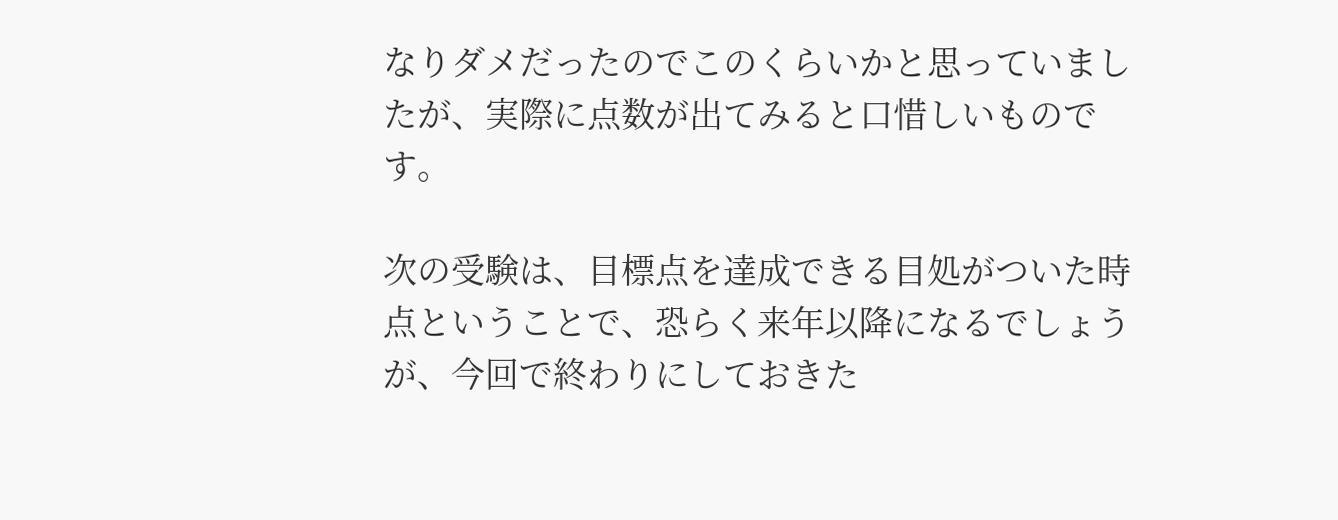なりダメだったのでこのくらいかと思っていましたが、実際に点数が出てみると口惜しいものです。

次の受験は、目標点を達成できる目処がついた時点ということで、恐らく来年以降になるでしょうが、今回で終わりにしておきた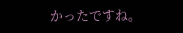かったですね。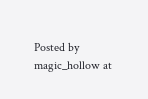Posted by magic_hollow at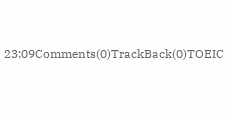23:09Comments(0)TrackBack(0)TOEIC